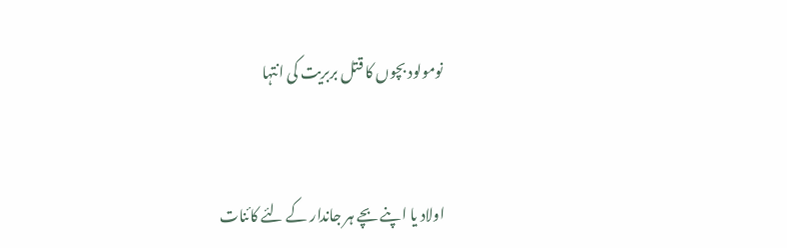نومولود بچوں کا قتل بربریت کی انتہا


اولاد یا اپنے بچے ہر جاندار کے لئے کائنات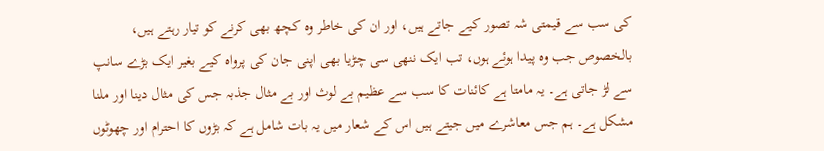کی سب سے قیمتی شہ تصور کیے جاتے ہیں، اور ان کی خاطر وہ کچھ بھی کرنے کو تیار رہتے ہیں، بالخصوص جب وہ پیدا ہوئے ہوں، تب ایک ننھی سی چڑیا بھی اپنی جان کی پرواہ کیے بغیر ایک بڑے سانپ سے لڑ جاتی ہے۔ یہ مامتا ہے کائنات کا سب سے عظیم بے لوث اور بے مثال جذبہ جس کی مثال دینا اور ملنا مشکل ہے۔ ہم جس معاشرے میں جیتے ہیں اس کے شعار میں یہ بات شامل ہے کہ بڑوں کا احترام اور چھوٹوں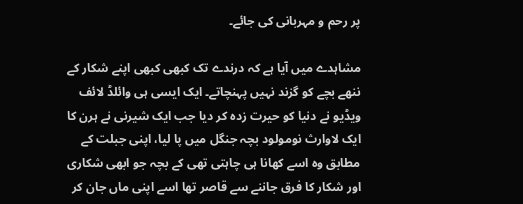پر رحم و مہربانی کی جائے۔

مشاہدے میں آیا ہے کہ درندے تک کبھی کبھی اپنے شکار کے ننھے بچے کو گزند نہیں پہنچاتے۔ ایک ایسی ہی وائلڈ لائف ویڈیو نے دنیا کو حیرت زدہ کر دیا جب ایک شیرنی نے ہرن کا ایک لاوارث نومولود بچہ جنگل میں پا لیا، اپنی جبلت کے مطابق وہ اسے کھانا ہی چاہتی تھی کے بچہ جو ابھی شکاری اور شکار کا فرق جاننے سے قاصر تھا اسے اپنی ماں جان کر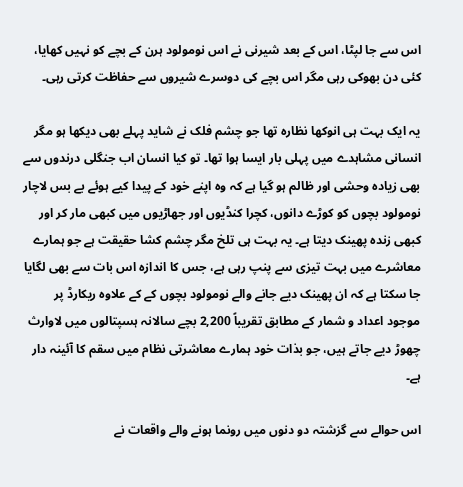اس سے جا لپٹا، اس کے بعد شیرنی نے اس نومولود ہرن کے بچے کو نہیں کھایا، کئی دن بھوکی رہی مگر اس بچے کی دوسرے شیروں سے حفاظت کرتی رہی۔

یہ ایک بہت ہی انوکھا نظارہ تھا جو چشم فلک نے شاید پہلے بھی دیکھا ہو مگر انسانی مشاہدے میں پہلی بار ایسا ہوا تھا۔ تو کیا انسان اب جنگلی درندوں سے بھی زیادہ وحشی اور ظالم ہو گیا ہے کہ وہ اپنے خود کے پیدا کیے ہوئے بے بس لاچار نومولود بچوں کو کوڑے دانوں، کچرا کنڈیوں اور جھاڑیوں میں کبھی مار کر اور کبھی زندہ پھینک دیتا ہے۔ یہ بہت ہی تلخ مگر چشم کشا حقیقت ہے جو ہمارے معاشرے میں بہت تیزی سے پنپ رہی ہے، جس کا اندازہ اس بات سے بھی لگایا جا سکتا ہے کہ ان پھینک دیے جانے والے نومولود بچوں کے کے علاوہ ریکارڈ پر موجود اعداد و شمار کے مطابق تقریباً 2,200 بچے سالانہ ہسپتالوں میں لاوارث چھوڑ دیے جاتے ہیں، جو بذات خود ہمارے معاشرتی نظام میں سقم کا آئینہ دار ہے۔

اس حوالے سے گزشتہ دو دنوں میں رونما ہونے والے واقعات نے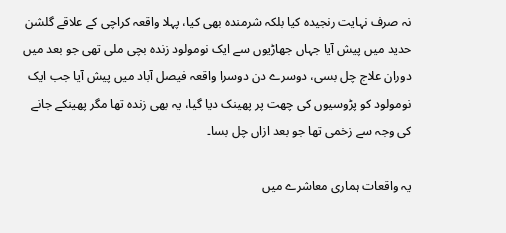نہ صرف نہایت رنجیدہ کیا بلکہ شرمندہ بھی کیا، پہلا واقعہ کراچی کے علاقے گلشن حدید میں پیش آیا جہاں جھاڑیوں سے ایک نومولود زندہ بچی ملی تھی جو بعد میں دوران علاج چل بسی، دوسرے دن دوسرا واقعہ فیصل آباد میں پیش آیا جب ایک نومولود کو پڑوسیوں کی چھت پر پھینک دیا گیا، یہ بھی زندہ تھا مگر پھینکے جانے کی وجہ سے زخمی تھا جو بعد ازاں چل بسا۔

یہ واقعات ہماری معاشرے میں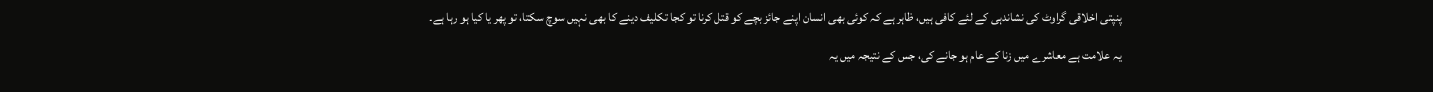پنپتی اخلاقی گراوٹ کی نشاندہی کے لئے کافی ہیں، ظاہر ہے کہ کوئی بھی انسان اپنے جائز بچے کو قتل کرنا تو کجا تکلیف دینے کا بھی نہیں سوچ سکتا، تو پھر یا کیا ہو رہا ہے۔

یہ علامت ہے معاشرے میں زنا کے عام ہو جانے کی، جس کے نتیجہ میں یہ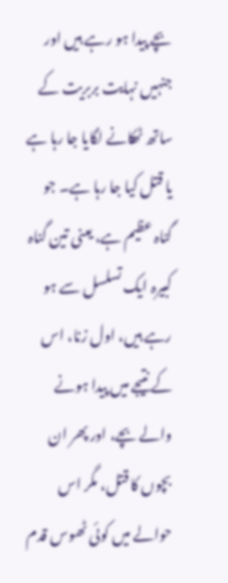بچے پیدا ہو رہے ہیں اور جنہیں نہایت بربریت کے ساتھ ٹھکانے لگایا جا رہا ہے یا قتل کیا جا رہا ہے۔ جو گناہ عظیم ہے، یعنی تین گناہ کبیرہ ایک تسلسل سے ہو رہے ہیں، اول زنا، اس کے نتیجے میں پیدا ہونے والے بچے، اور پھر ان بچوں کا قتل، مگر اس حوالے میں کوئی ٹھوس قدم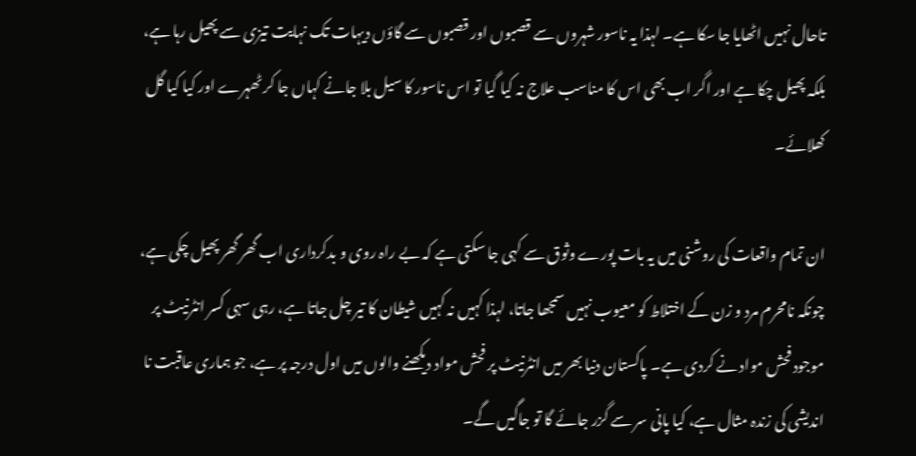تاحال نہیں اٹھایا جا سکا ہے۔ لہذا یہ ناسور شہروں سے قصبوں اور قصبوں سے گاؤں دیہات تک نہایت تیزی سے پھیل رہا ہے، بلکہ پھیل چکا ہے اور اگر اب بھی اس کا مناسب علاج نہ کیا گیا تو اس ناسور کا سیل بلا جانے کہاں جا کر ٹھہرے اور کیا کیا گل کھلائے۔

ان تمام واقعات کی روشنی میں یہ بات پورے وثوق سے کہی جا سکتی ہے کہ بے راہ روی و بدکرداری اب گھر گھر پھیل چکی ہے، چونکہ نامحرم مرد و زن کے اختلاط کو معیوب نہیں سمجھا جاتا، لہذا کہیں نہ کہیں شیطان کا تیر چل جاتا ہے، رہی سہی کسر انٹرنیٹ پر موجود فحش مواد نے کردی ہے۔ پاکستان دنیا بھر میں انٹرنیٹ پر فحش مواد دیکھنے والوں میں اول درجہ پر ہے، جو ہماری عاقبت نا اندیشی کی زندہ مثال ہے، کیا پانی سر سے گزر جائے گا تو جاگیں گے۔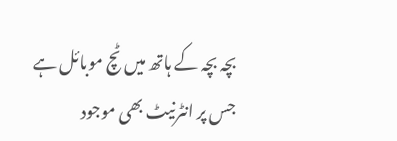بچہ بچہ کے ہاتھ میں ٹچ موبائل ہے جس پر انٹرنیٹ بھی موجود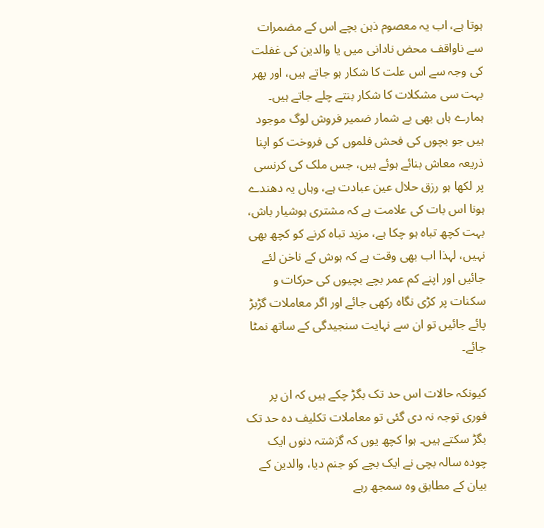ہوتا ہے، اب یہ معصوم ذہن بچے اس کے مضمرات سے ناواقف محض نادانی میں یا والدین کی غفلت کی وجہ سے اس علت کا شکار ہو جاتے ہیں، اور پھر بہت سی مشکلات کا شکار بنتے چلے جاتے ہیں۔ ہمارے ہاں بھی بے شمار ضمیر فروش لوگ موجود ہیں جو بچوں کی فحش فلموں کی فروخت کو اپنا ذریعہ معاش بنائے ہوئے ہیں، جس ملک کی کرنسی پر لکھا ہو رزق حلال عین عبادت ہے، وہاں یہ دھندے ہونا اس بات کی علامت ہے کہ مشتری ہوشیار باش، بہت کچھ تباہ ہو چکا ہے، مزید تباہ کرنے کو کچھ بھی نہیں، لہذا اب بھی وقت ہے کہ ہوش کے ناخن لئے جائیں اور اپنے کم عمر بچے بچیوں کی حرکات و سکنات پر کڑی نگاہ رکھی جائے اور اگر معاملات گڑبڑ پائے جائیں تو ان سے نہایت سنجیدگی کے ساتھ نمٹا جائے۔

کیونکہ حالات اس حد تک بگڑ چکے ہیں کہ ان پر فوری توجہ نہ دی گئی تو معاملات تکلیف دہ حد تک بگڑ سکتے ہیں۔ ہوا کچھ یوں کہ گزشتہ دنوں ایک چودہ سالہ بچی نے ایک بچے کو جنم دیا، والدین کے بیان کے مطابق وہ سمجھ رہے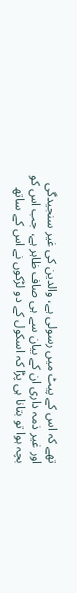تھے کہ اس کے پیٹ میں رسولی ہے، والدین کی غیر سنجیدگی اور غیر ذمہ داری ان کے بیان سے ہی صاف ظاہر ہے، جب اس کو بچہ ہوا تو بتانا ہی پڑا کہ اسکول کے دو لڑکوں نے اس کے ساتھ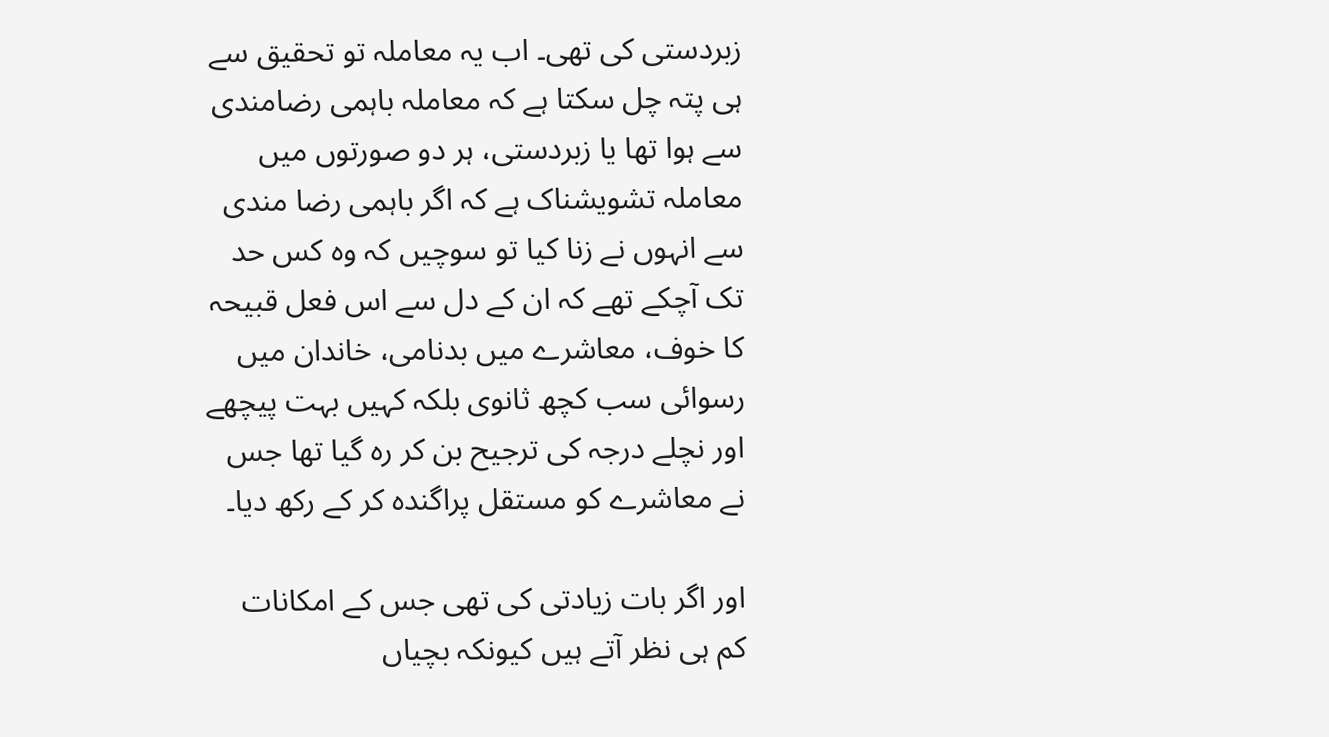زبردستی کی تھی۔ اب یہ معاملہ تو تحقیق سے ہی پتہ چل سکتا ہے کہ معاملہ باہمی رضامندی سے ہوا تھا یا زبردستی، ہر دو صورتوں میں معاملہ تشویشناک ہے کہ اگر باہمی رضا مندی سے انہوں نے زنا کیا تو سوچیں کہ وہ کس حد تک آچکے تھے کہ ان کے دل سے اس فعل قبیحہ کا خوف، معاشرے میں بدنامی، خاندان میں رسوائی سب کچھ ثانوی بلکہ کہیں بہت پیچھے اور نچلے درجہ کی ترجیح بن کر رہ گیا تھا جس نے معاشرے کو مستقل پراگندہ کر کے رکھ دیا۔

اور اگر بات زیادتی کی تھی جس کے امکانات کم ہی نظر آتے ہیں کیونکہ بچیاں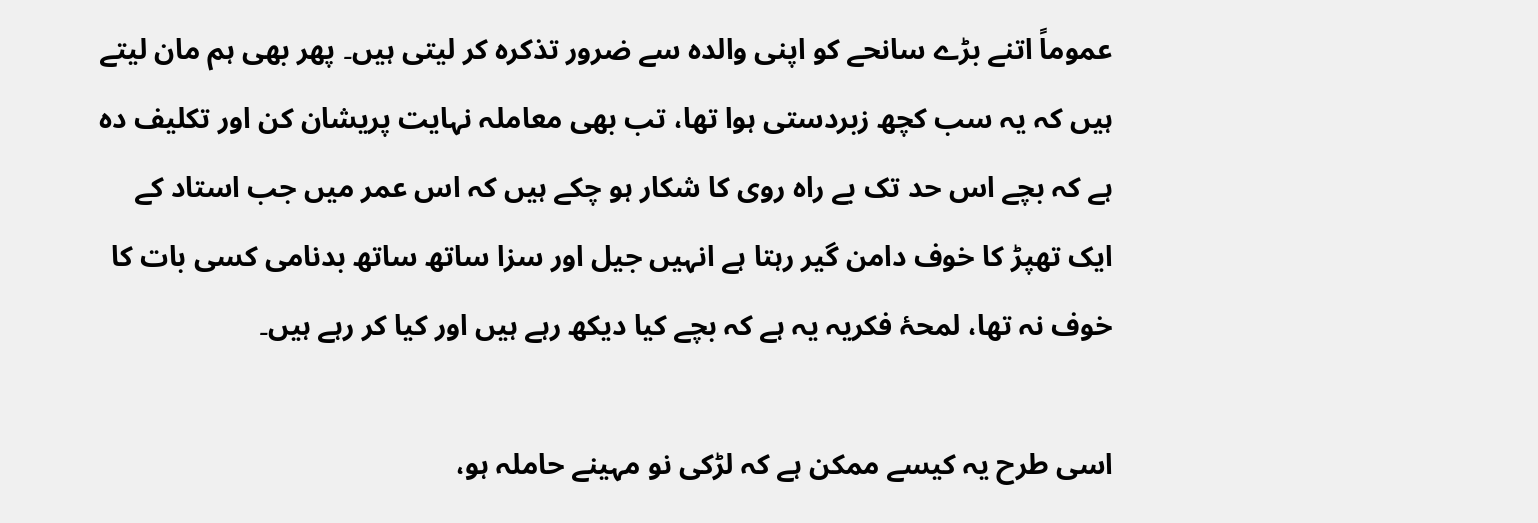عموماً اتنے بڑے سانحے کو اپنی والدہ سے ضرور تذکرہ کر لیتی ہیں۔ پھر بھی ہم مان لیتے ہیں کہ یہ سب کچھ زبردستی ہوا تھا، تب بھی معاملہ نہایت پریشان کن اور تکلیف دہ ہے کہ بچے اس حد تک بے راہ روی کا شکار ہو چکے ہیں کہ اس عمر میں جب استاد کے ایک تھپڑ کا خوف دامن گیر رہتا ہے انہیں جیل اور سزا ساتھ ساتھ بدنامی کسی بات کا خوف نہ تھا، لمحۂ فکریہ یہ ہے کہ بچے کیا دیکھ رہے ہیں اور کیا کر رہے ہیں۔

اسی طرح یہ کیسے ممکن ہے کہ لڑکی نو مہینے حاملہ ہو،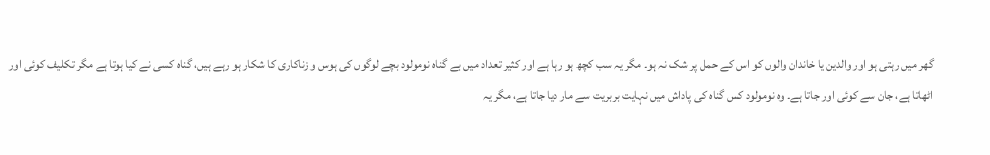گھر میں رہتی ہو اور والدین یا خاندان والوں کو اس کے حمل پر شک نہ ہو۔ مگر یہ سب کچھ ہو رہا ہے اور کثیر تعداد میں بے گناہ نومولود بچے لوگوں کی ہوس و زناکاری کا شکار ہو رہے ہیں، گناہ کسی نے کیا ہوتا ہے مگر تکلیف کوئی اور اٹھاتا ہے، جان سے کوئی اور جاتا ہے۔ وہ نومولود کس گناہ کی پاداش میں نہایت بربریت سے مار دیا جاتا ہے، مگر یہ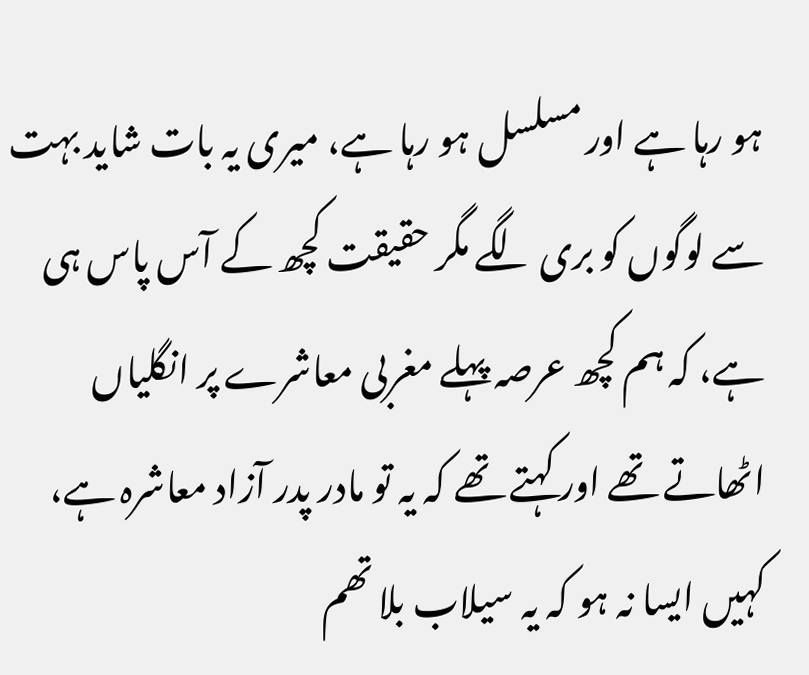ہو رہا ہے اور مسلسل ہو رہا ہے، میری یہ بات شاید بہت سے لوگوں کو بری لگے مگر حقیقت کچھ کے آس پاس ہی ہے، کہ ہم کچھ عرصہ پہلے مغربی معاشرے پر انگلیاں اٹھاتے تھے اور کہتے تھے کہ یہ تو مادر پدر آزاد معاشرہ ہے، کہیں ایسا نہ ہو کہ یہ سیلاب بلا تھم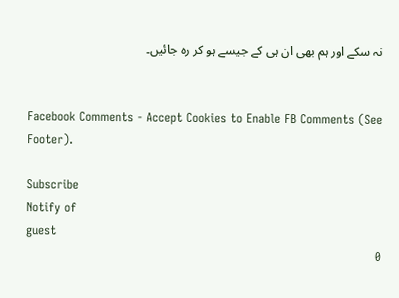نہ سکے اور ہم بھی ان ہی کے جیسے ہو کر رہ جائیں۔


Facebook Comments - Accept Cookies to Enable FB Comments (See Footer).

Subscribe
Notify of
guest
0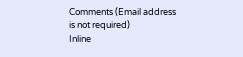Comments (Email address is not required)
Inline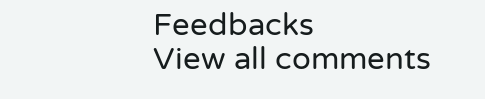Feedbacks
View all comments